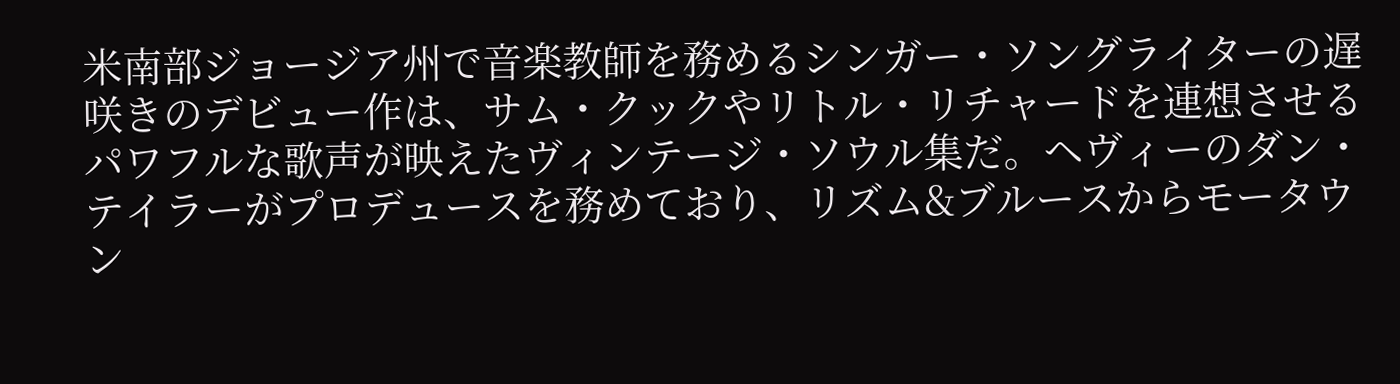米南部ジョージア州で音楽教師を務めるシンガー・ソングライターの遅咲きのデビュー作は、サム・クックやリトル・リチャードを連想させるパワフルな歌声が映えたヴィンテージ・ソウル集だ。ヘヴィーのダン・テイラーがプロデュースを務めており、リズム&ブルースからモータウン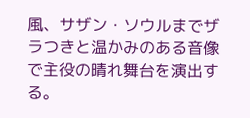風、サザン・ソウルまでザラつきと温かみのある音像で主役の晴れ舞台を演出する。